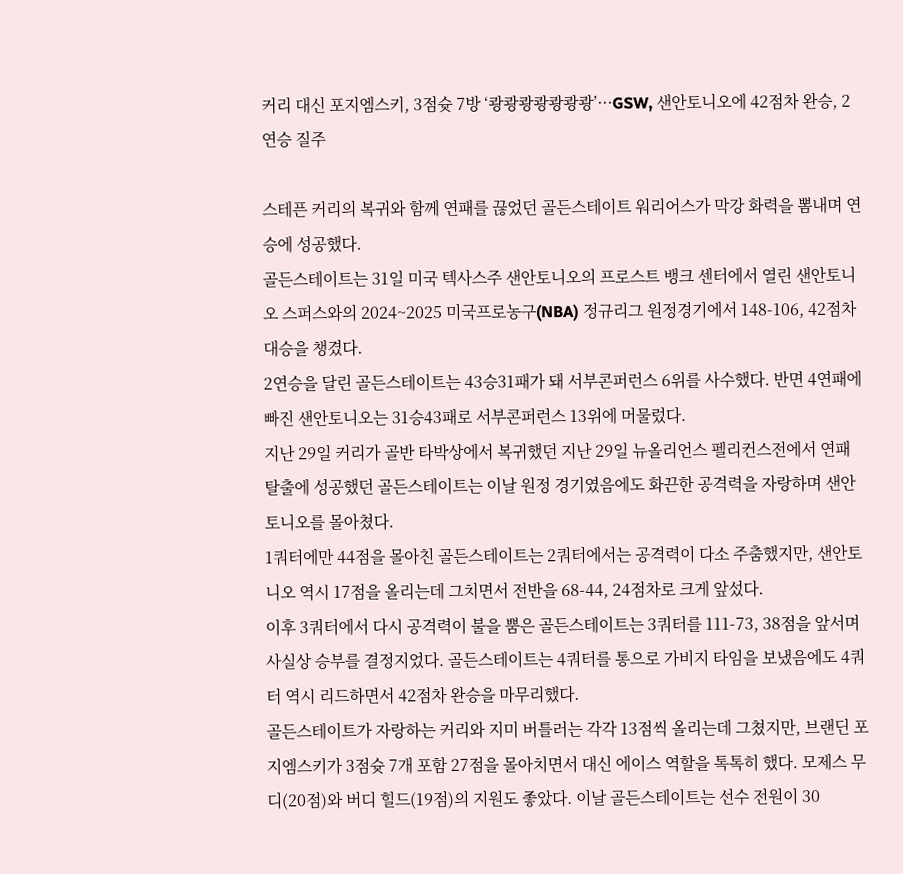커리 대신 포지엠스키, 3점슛 7방 ‘쾅쾅쾅쾅쾅쾅쾅’···GSW, 샌안토니오에 42점차 완승, 2연승 질주

스테픈 커리의 복귀와 함께 연패를 끊었던 골든스테이트 워리어스가 막강 화력을 뽐내며 연승에 성공했다.
골든스테이트는 31일 미국 텍사스주 샌안토니오의 프로스트 뱅크 센터에서 열린 샌안토니오 스퍼스와의 2024~2025 미국프로농구(NBA) 정규리그 원정경기에서 148-106, 42점차 대승을 챙겼다.
2연승을 달린 골든스테이트는 43승31패가 돼 서부콘퍼런스 6위를 사수했다. 반면 4연패에 빠진 샌안토니오는 31승43패로 서부콘퍼런스 13위에 머물렀다.
지난 29일 커리가 골반 타박상에서 복귀했던 지난 29일 뉴올리언스 펠리컨스전에서 연패 탈출에 성공했던 골든스테이트는 이날 원정 경기였음에도 화끈한 공격력을 자랑하며 샌안토니오를 몰아쳤다.
1쿼터에만 44점을 몰아친 골든스테이트는 2쿼터에서는 공격력이 다소 주춤했지만, 샌안토니오 역시 17점을 올리는데 그치면서 전반을 68-44, 24점차로 크게 앞섰다.
이후 3쿼터에서 다시 공격력이 불을 뿜은 골든스테이트는 3쿼터를 111-73, 38점을 앞서며 사실상 승부를 결정지었다. 골든스테이트는 4쿼터를 통으로 가비지 타임을 보냈음에도 4쿼터 역시 리드하면서 42점차 완승을 마무리했다.
골든스테이트가 자랑하는 커리와 지미 버틀러는 각각 13점씩 올리는데 그쳤지만, 브랜딘 포지엠스키가 3점슛 7개 포함 27점을 몰아치면서 대신 에이스 역할을 톡톡히 했다. 모제스 무디(20점)와 버디 힐드(19점)의 지원도 좋았다. 이날 골든스테이트는 선수 전원이 30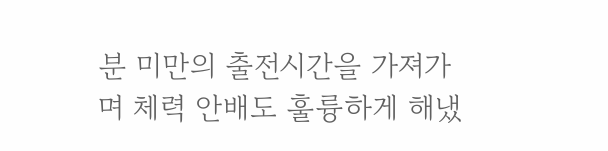분 미만의 출전시간을 가져가며 체력 안배도 훌륭하게 해냈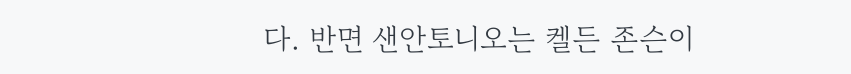다. 반면 샌안토니오는 켈든 존슨이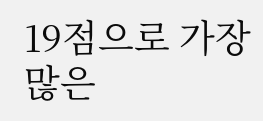19점으로 가장 많은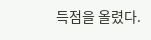득점을 올렸다.